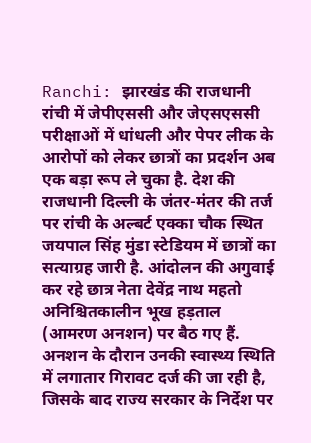Ranchi: झारखंड की राजधानी रांची में जेपीएससी और जेएसएससी परीक्षाओं में धांधली और पेपर लीक के आरोपों को लेकर छात्रों का प्रदर्शन अब एक बड़ा रूप ले चुका है. देश की राजधानी दिल्ली के जंतर-मंतर की तर्ज पर रांची के अल्बर्ट एक्का चौक स्थित जयपाल सिंह मुंडा स्टेडियम में छात्रों का सत्याग्रह जारी है. आंदोलन की अगुवाई कर रहे छात्र नेता देवेंद्र नाथ महतो अनिश्चितकालीन भूख हड़ताल (आमरण अनशन) पर बैठ गए हैं. अनशन के दौरान उनकी स्वास्थ्य स्थिति में लगातार गिरावट दर्ज की जा रही है, जिसके बाद राज्य सरकार के निर्देश पर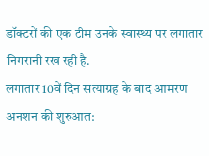डॉक्टरों की एक टीम उनके स्वास्थ्य पर लगातार निगरानी रख रही है.
लगातार 10वें दिन सत्याग्रह के बाद आमरण अनशन की शुरुआत: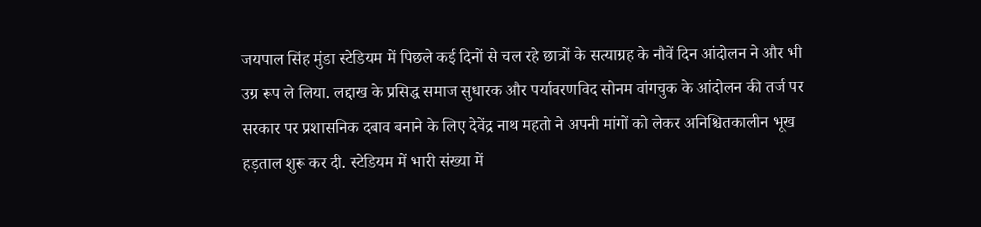जयपाल सिंह मुंडा स्टेडियम में पिछले कई दिनों से चल रहे छात्रों के सत्याग्रह के नौवें दिन आंदोलन ने और भी उग्र रूप ले लिया. लद्दाख के प्रसिद्ध समाज सुधारक और पर्यावरणविद सोनम वांगचुक के आंदोलन की तर्ज पर सरकार पर प्रशासनिक दबाव बनाने के लिए देवेंद्र नाथ महतो ने अपनी मांगों को लेकर अनिश्चितकालीन भूख हड़ताल शुरू कर दी. स्टेडियम में भारी संख्या में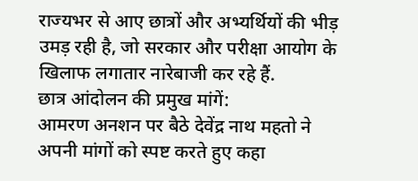राज्यभर से आए छात्रों और अभ्यर्थियों की भीड़ उमड़ रही है, जो सरकार और परीक्षा आयोग के खिलाफ लगातार नारेबाजी कर रहे हैं.
छात्र आंदोलन की प्रमुख मांगें:
आमरण अनशन पर बैठे देवेंद्र नाथ महतो ने अपनी मांगों को स्पष्ट करते हुए कहा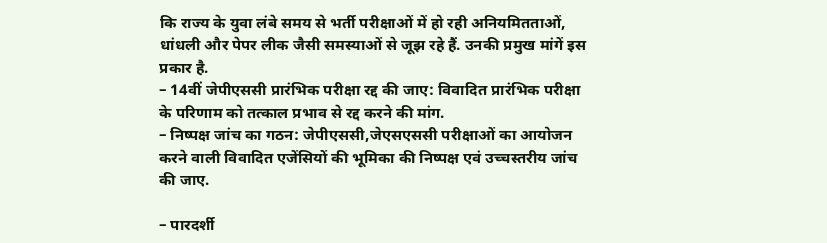कि राज्य के युवा लंबे समय से भर्ती परीक्षाओं में हो रही अनियमितताओं, धांधली और पेपर लीक जैसी समस्याओं से जूझ रहे हैं. उनकी प्रमुख मांगें इस प्रकार है.
– 14वीं जेपीएससी प्रारंभिक परीक्षा रद्द की जाए: विवादित प्रारंभिक परीक्षा के परिणाम को तत्काल प्रभाव से रद्द करने की मांग.
– निष्पक्ष जांच का गठन: जेपीएससी,जेएसएससी परीक्षाओं का आयोजन करने वाली विवादित एजेंसियों की भूमिका की निष्पक्ष एवं उच्चस्तरीय जांच की जाए.

– पारदर्शी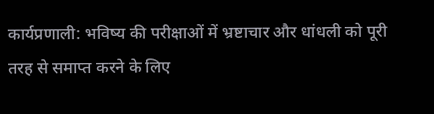कार्यप्रणाली: भविष्य की परीक्षाओं में भ्रष्टाचार और धांधली को पूरी तरह से समाप्त करने के लिए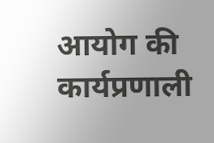आयोग की कार्यप्रणाली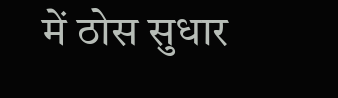में ठोस सुधार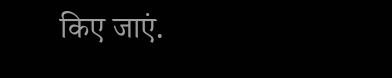किए जाएं.